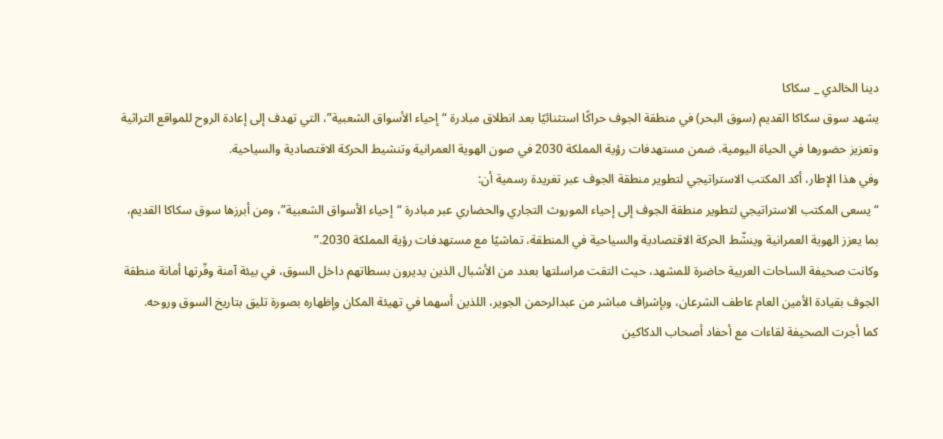دينا الخالدي _ سكاكا
يشهد سوق سكاكا القديم (سوق البحر) في منطقة الجوف حراكًا استثنائيًا بعد انطلاق مبادرة “إحياء الأسواق الشعبية”، التي تهدف إلى إعادة الروح للمواقع التراثية وتعزيز حضورها في الحياة اليومية، ضمن مستهدفات رؤية المملكة 2030 في صون الهوية العمرانية وتنشيط الحركة الاقتصادية والسياحية.
وفي هذا الإطار، أكد المكتب الاستراتيجي لتطوير منطقة الجوف عبر تغريدة رسمية أن:
“يسعى المكتب الاستراتيجي لتطوير منطقة الجوف إلى إحياء الموروث التجاري والحضاري عبر مبادرة “إحياء الأسواق الشعبية”، ومن أبرزها سوق سكاكا القديم، بما يعزز الهوية العمرانية وينشّط الحركة الاقتصادية والسياحية في المنطقة، تماشيًا مع مستهدفات رؤية المملكة 2030.”
وكانت صحيفة الساحات العربية حاضرة للمشهد، حيث التقت مراسلتها بعدد من الأشبال الذين يديرون بسطاتهم داخل السوق، في بيئة آمنة وفّرتها أمانة منطقة الجوف بقيادة الأمين العام عاطف الشرعان، وبإشراف مباشر من عبدالرحمن الجوير، اللذين أسهما في تهيئة المكان وإظهاره بصورة تليق بتاريخ السوق وروحه.
كما أجرت الصحيفة لقاءات مع أحفاد أصحاب الدكاكين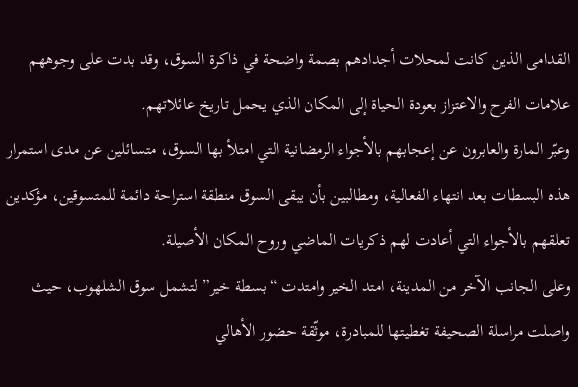القدامى الذين كانت لمحلات أجدادهم بصمة واضحة في ذاكرة السوق، وقد بدت على وجوههم علامات الفرح والاعتزاز بعودة الحياة إلى المكان الذي يحمل تاريخ عائلاتهم.
وعبّر المارة والعابرون عن إعجابهم بالأجواء الرمضانية التي امتلأ بها السوق، متسائلين عن مدى استمرار هذه البسطات بعد انتهاء الفعالية، ومطالبين بأن يبقى السوق منطقة استراحة دائمة للمتسوقين، مؤكدين تعلقهم بالأجواء التي أعادت لهم ذكريات الماضي وروح المكان الأصيلة.
وعلى الجانب الآخر من المدينة، امتد الخير وامتدت “بسطة خير” لتشمل سوق الشلهوب، حيث واصلت مراسلة الصحيفة تغطيتها للمبادرة، موثّقة حضور الأهالي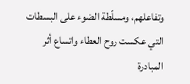وتفاعلهم، ومسلّطة الضوء على البسطات التي عكست روح العطاء واتساع أثر المبادرة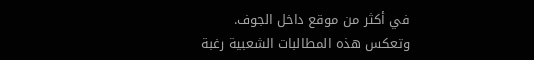في أكثر من موقع داخل الجوف.
وتعكس هذه المطالبات الشعبية رغبة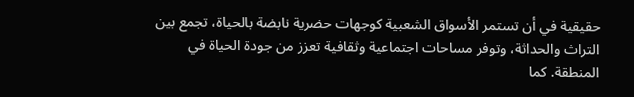حقيقية في أن تستمر الأسواق الشعبية كوجهات حضرية نابضة بالحياة، تجمع بين التراث والحداثة، وتوفر مساحات اجتماعية وثقافية تعزز من جودة الحياة في المنطقة. كما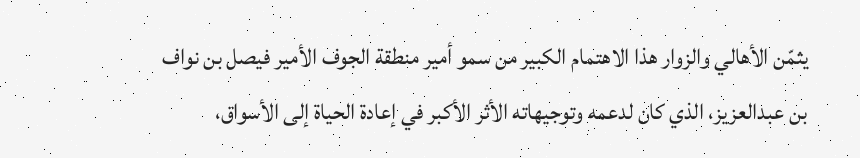يثمّن الأهالي والزوار هذا الاهتمام الكبير من سمو أمير منطقة الجوف الأمير فيصل بن نواف بن عبدالعزيز، الذي كان لدعمه وتوجيهاته الأثر الأكبر في إعادة الحياة إلى الأسواق،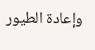وإعادة الطيور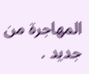المهاجرة من جديد .